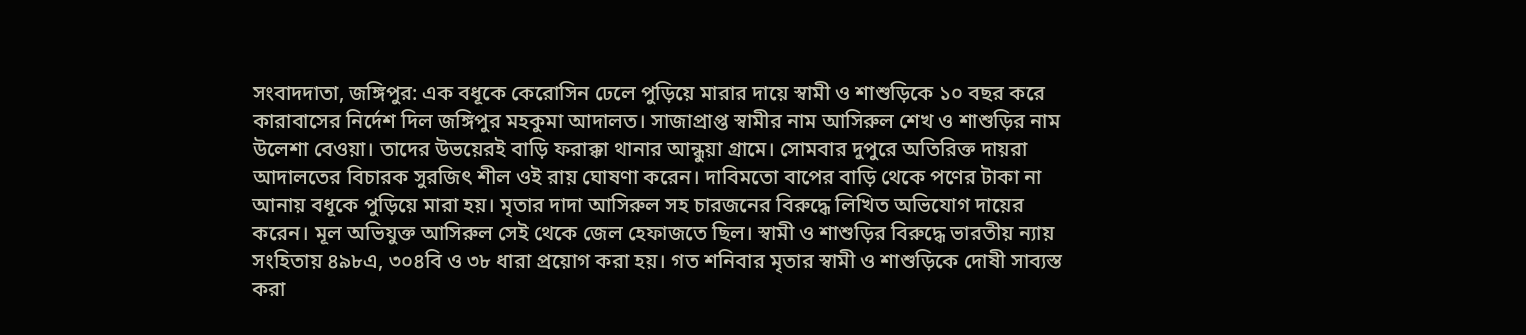সংবাদদাতা, জঙ্গিপুর: এক বধূকে কেরোসিন ঢেলে পুড়িয়ে মারার দায়ে স্বামী ও শাশুড়িকে ১০ বছর করে কারাবাসের নির্দেশ দিল জঙ্গিপুর মহকুমা আদালত। সাজাপ্রাপ্ত স্বামীর নাম আসিরুল শেখ ও শাশুড়ির নাম উলেশা বেওয়া। তাদের উভয়েরই বাড়ি ফরাক্কা থানার আন্ধুয়া গ্রামে। সোমবার দুপুরে অতিরিক্ত দায়রা আদালতের বিচারক সুরজিৎ শীল ওই রায় ঘোষণা করেন। দাবিমতো বাপের বাড়ি থেকে পণের টাকা না আনায় বধূকে পুড়িয়ে মারা হয়। মৃতার দাদা আসিরুল সহ চারজনের বিরুদ্ধে লিখিত অভিযোগ দায়ের করেন। মূল অভিযুক্ত আসিরুল সেই থেকে জেল হেফাজতে ছিল। স্বামী ও শাশুড়ির বিরুদ্ধে ভারতীয় ন্যায় সংহিতায় ৪৯৮এ, ৩০৪বি ও ৩৮ ধারা প্রয়োগ করা হয়। গত শনিবার মৃতার স্বামী ও শাশুড়িকে দোষী সাব্যস্ত করা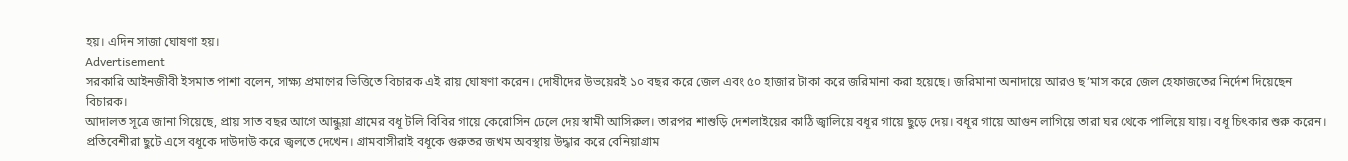হয়। এদিন সাজা ঘোষণা হয়।
Advertisement
সরকারি আইনজীবী ইসমাত পাশা বলেন, সাক্ষ্য প্রমাণের ভিত্তিতে বিচারক এই রায় ঘোষণা করেন। দোষীদের উভয়েরই ১০ বছর করে জেল এবং ৫০ হাজার টাকা করে জরিমানা করা হয়েছে। জরিমানা অনাদায়ে আরও ছ’মাস করে জেল হেফাজতের নির্দেশ দিয়েছেন বিচারক।
আদালত সূত্রে জানা গিয়েছে, প্রায় সাত বছর আগে আন্ধুয়া গ্রামের বধূ টলি বিবির গায়ে কেরোসিন ঢেলে দেয় স্বামী আসিরুল। তারপর শাশুড়ি দেশলাইয়ের কাঠি জ্বালিয়ে বধূর গায়ে ছুড়ে দেয়। বধূর গায়ে আগুন লাগিয়ে তারা ঘর থেকে পালিয়ে যায়। বধূ চিৎকার শুরু করেন। প্রতিবেশীরা ছুটে এসে বধূকে দাউদাউ করে জ্বলতে দেখেন। গ্রামবাসীরাই বধূকে গুরুতর জখম অবস্থায় উদ্ধার করে বেনিয়াগ্রাম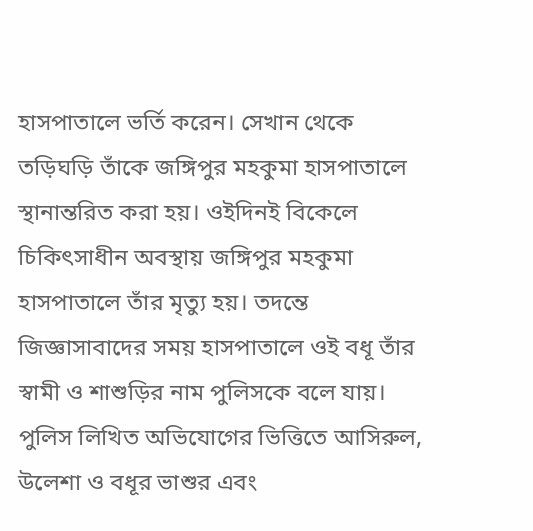হাসপাতালে ভর্তি করেন। সেখান থেকে তড়িঘড়ি তাঁকে জঙ্গিপুর মহকুমা হাসপাতালে স্থানান্তরিত করা হয়। ওইদিনই বিকেলে চিকিৎসাধীন অবস্থায় জঙ্গিপুর মহকুমা হাসপাতালে তাঁর মৃত্যু হয়। তদন্তে জিজ্ঞাসাবাদের সময় হাসপাতালে ওই বধূ তাঁর স্বামী ও শাশুড়ির নাম পুলিসকে বলে যায়। পুলিস লিখিত অভিযোগের ভিত্তিতে আসিরুল, উলেশা ও বধূর ভাশুর এবং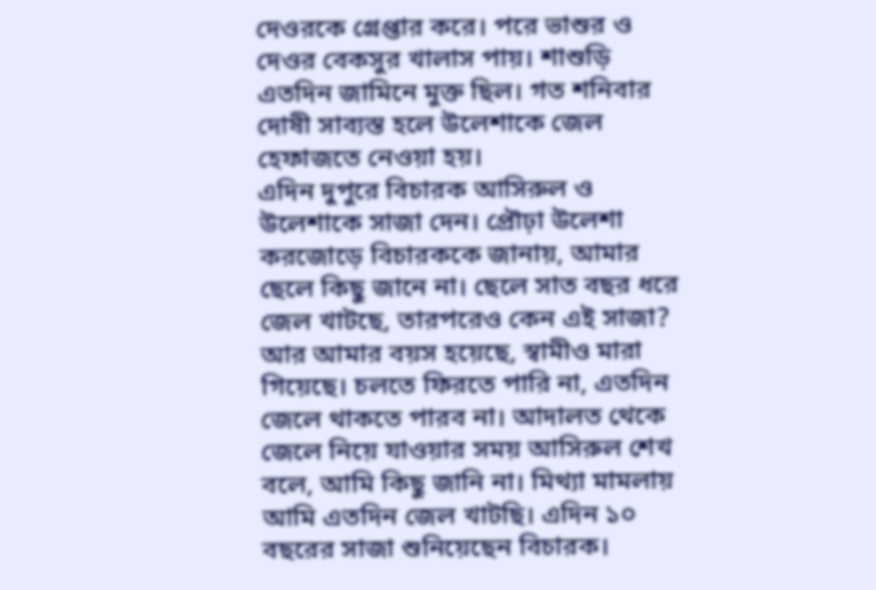দেওরকে গ্রেপ্তার করে। পরে ভাশুর ও দেওর বেকসুর খালাস পায়। শাশুড়ি এতদিন জামিনে মুক্ত ছিল। গত শনিবার দোষী সাব্যস্ত হলে উলেশাকে জেল হেফাজতে নেওয়া হয়।
এদিন দুপুরে বিচারক আসিরুল ও উলেশাকে সাজা দেন। প্রৌঢ়া উলেশা করজোড়ে বিচারককে জানায়, আমার ছেলে কিছু জানে না। ছেলে সাত বছর ধরে জেল খাটছে, তারপরেও কেন এই সাজা? আর আমার বয়স হয়েছে, স্বামীও মারা গিয়েছে। চলতে ফিরতে পারি না, এতদিন জেলে থাকতে পারব না। আদালত থেকে জেলে নিয়ে যাওয়ার সময় আসিরুল শেখ বলে, আমি কিছু জানি না। মিথ্যা মামলায় আমি এতদিন জেল খাটছি। এদিন ১০ বছরের সাজা শুনিয়েছেন বিচারক।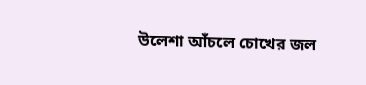উলেশা আঁচলে চোখের জল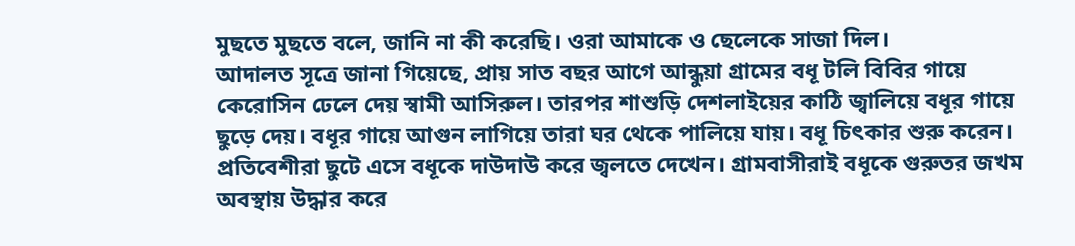মুছতে মুছতে বলে, জানি না কী করেছি। ওরা আমাকে ও ছেলেকে সাজা দিল।
আদালত সূত্রে জানা গিয়েছে, প্রায় সাত বছর আগে আন্ধুয়া গ্রামের বধূ টলি বিবির গায়ে কেরোসিন ঢেলে দেয় স্বামী আসিরুল। তারপর শাশুড়ি দেশলাইয়ের কাঠি জ্বালিয়ে বধূর গায়ে ছুড়ে দেয়। বধূর গায়ে আগুন লাগিয়ে তারা ঘর থেকে পালিয়ে যায়। বধূ চিৎকার শুরু করেন। প্রতিবেশীরা ছুটে এসে বধূকে দাউদাউ করে জ্বলতে দেখেন। গ্রামবাসীরাই বধূকে গুরুতর জখম অবস্থায় উদ্ধার করে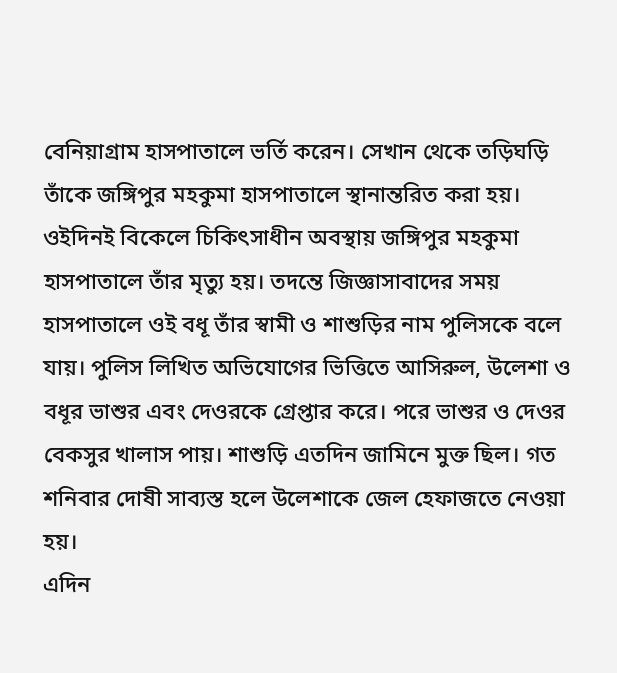বেনিয়াগ্রাম হাসপাতালে ভর্তি করেন। সেখান থেকে তড়িঘড়ি তাঁকে জঙ্গিপুর মহকুমা হাসপাতালে স্থানান্তরিত করা হয়। ওইদিনই বিকেলে চিকিৎসাধীন অবস্থায় জঙ্গিপুর মহকুমা হাসপাতালে তাঁর মৃত্যু হয়। তদন্তে জিজ্ঞাসাবাদের সময় হাসপাতালে ওই বধূ তাঁর স্বামী ও শাশুড়ির নাম পুলিসকে বলে যায়। পুলিস লিখিত অভিযোগের ভিত্তিতে আসিরুল, উলেশা ও বধূর ভাশুর এবং দেওরকে গ্রেপ্তার করে। পরে ভাশুর ও দেওর বেকসুর খালাস পায়। শাশুড়ি এতদিন জামিনে মুক্ত ছিল। গত শনিবার দোষী সাব্যস্ত হলে উলেশাকে জেল হেফাজতে নেওয়া হয়।
এদিন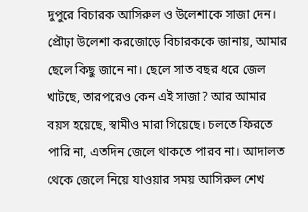দুপুরে বিচারক আসিরুল ও উলেশাকে সাজা দেন। প্রৌঢ়া উলেশা করজোড়ে বিচারককে জানায়, আমার ছেলে কিছু জানে না। ছেলে সাত বছর ধরে জেল খাটছে, তারপরেও কেন এই সাজা? আর আমার বয়স হয়েছে, স্বামীও মারা গিয়েছে। চলতে ফিরতে পারি না, এতদিন জেলে থাকতে পারব না। আদালত থেকে জেলে নিয়ে যাওয়ার সময় আসিরুল শেখ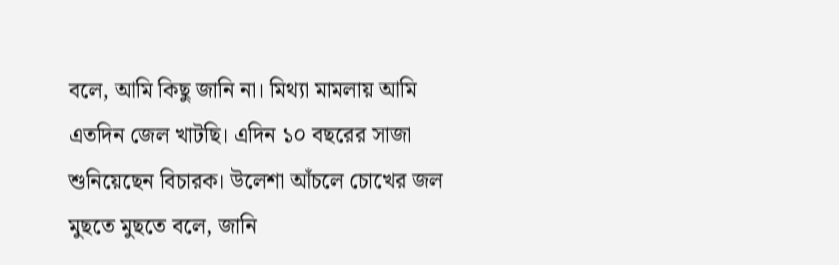বলে, আমি কিছু জানি না। মিথ্যা মামলায় আমি এতদিন জেল খাটছি। এদিন ১০ বছরের সাজা শুনিয়েছেন বিচারক। উলেশা আঁচলে চোখের জল মুছতে মুছতে বলে, জানি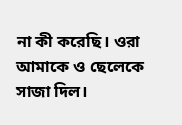না কী করেছি। ওরা আমাকে ও ছেলেকে সাজা দিল।